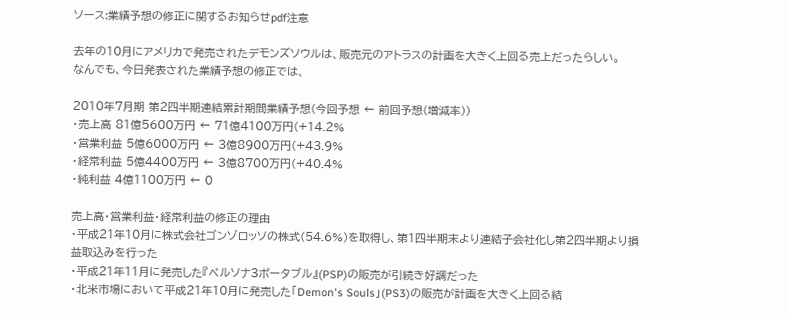ソース:業績予想の修正に関するお知らせpdf注意

去年の10月にアメリカで発売されたデモンズソウルは、販売元のアトラスの計画を大きく上回る売上だったらしい。
なんでも、今日発表された業績予想の修正では、

2010年7月期 第2四半期連結累計期間業績予想(今回予想 ← 前回予想(増減率))
・売上高 81億5600万円 ← 71億4100万円(+14.2%
・営業利益 5億6000万円 ← 3億8900万円(+43.9%
・経常利益 5億4400万円 ← 3億8700万円(+40.4%
・純利益 4億1100万円 ← 0

売上高・営業利益・経常利益の修正の理由
・平成21年10月に株式会社ゴンゾロッソの株式(54.6%)を取得し、第1四半期末より連結子会社化し第2四半期より損益取込みを行った
・平成21年11月に発売した『ペルソナ3ポータブル』(PSP)の販売が引続き好調だった
・北米市場において平成21年10月に発売した「Demon's Souls」(PS3)の販売が計画を大きく上回る結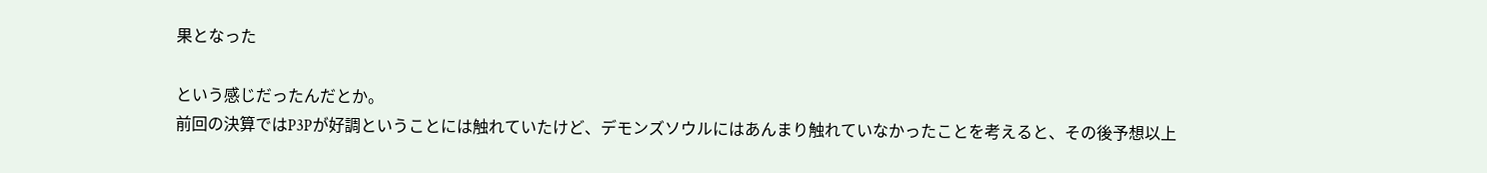果となった

という感じだったんだとか。
前回の決算ではP3Pが好調ということには触れていたけど、デモンズソウルにはあんまり触れていなかったことを考えると、その後予想以上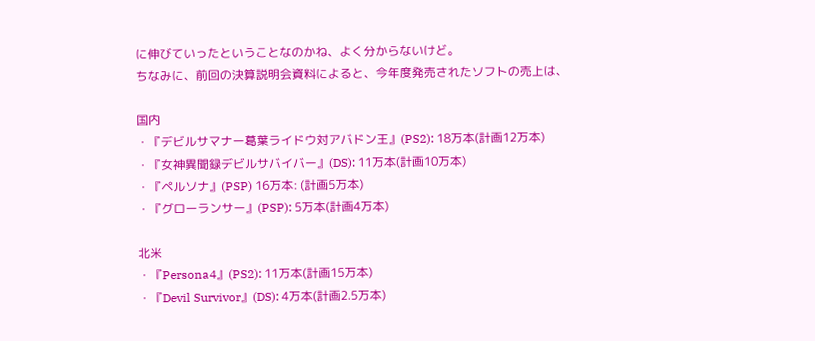に伸びていったということなのかね、よく分からないけど。
ちなみに、前回の決算説明会資料によると、今年度発売されたソフトの売上は、

国内
・『デビルサマナー葛葉ライドウ対アバドン王』(PS2): 18万本(計画12万本)
・『女神異聞録デビルサバイバー』(DS): 11万本(計画10万本)
・『ペルソナ』(PSP) 16万本: (計画5万本)
・『グローランサー』(PSP): 5万本(計画4万本)

北米
・『Persona4』(PS2): 11万本(計画15万本)
・『Devil Survivor』(DS): 4万本(計画2.5万本)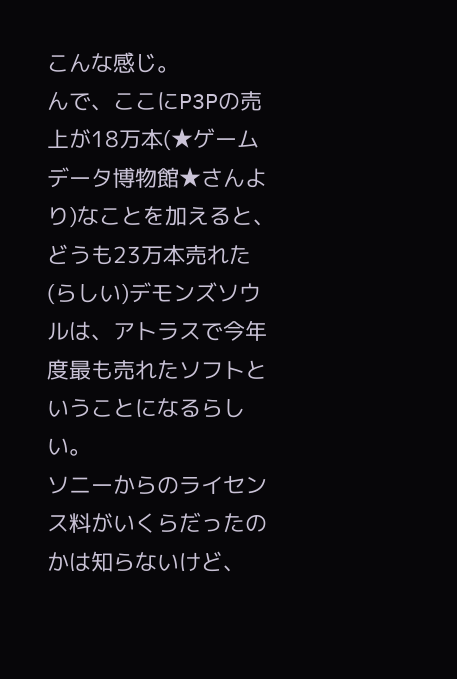こんな感じ。
んで、ここにP3Pの売上が18万本(★ゲームデータ博物館★さんより)なことを加えると、どうも23万本売れた(らしい)デモンズソウルは、アトラスで今年度最も売れたソフトということになるらしい。
ソニーからのライセンス料がいくらだったのかは知らないけど、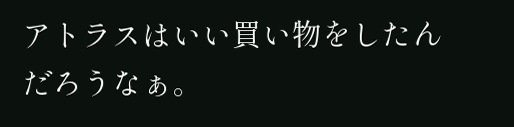アトラスはいい買い物をしたんだろうなぁ。